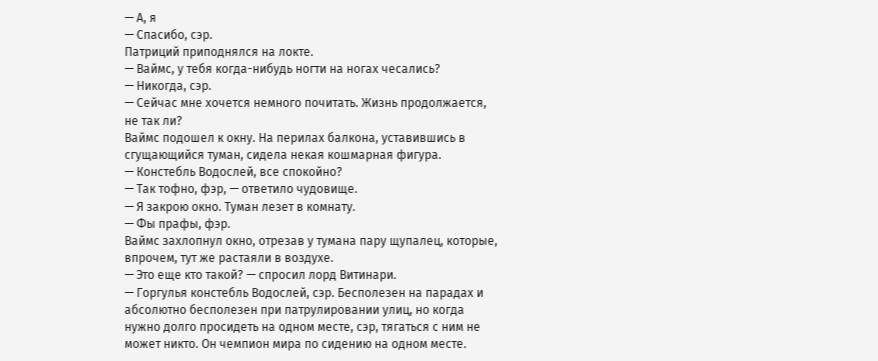— А, я
— Спасибо, сэр.
Патриций приподнялся на локте.
— Ваймс, у тебя когда-нибудь ногти на ногах чесались?
— Никогда, сэр.
— Сейчас мне хочется немного почитать. Жизнь продолжается, не так ли?
Ваймс подошел к окну. На перилах балкона, уставившись в сгущающийся туман, сидела некая кошмарная фигура.
— Констебль Водослей, все спокойно?
— Так тофно, фэр, — ответило чудовище.
— Я закрою окно. Туман лезет в комнату.
— Фы прафы, фэр.
Ваймс захлопнул окно, отрезав у тумана пару щупалец, которые, впрочем, тут же растаяли в воздухе.
— Это еще кто такой? — спросил лорд Витинари.
— Горгулья констебль Водослей, сэр. Бесполезен на парадах и абсолютно бесполезен при патрулировании улиц, но когда нужно долго просидеть на одном месте, сэр, тягаться с ним не может никто. Он чемпион мира по сидению на одном месте.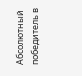Абсолютный победитель в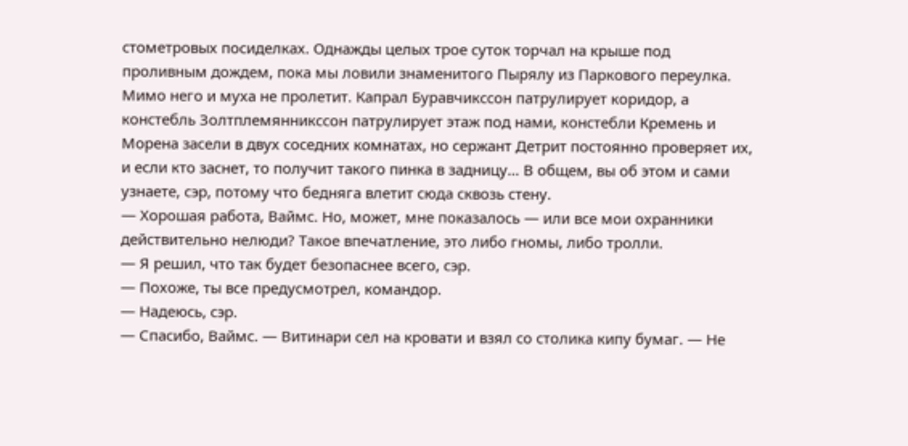стометровых посиделках. Однажды целых трое суток торчал на крыше под проливным дождем, пока мы ловили знаменитого Пырялу из Паркового переулка. Мимо него и муха не пролетит. Капрал Буравчикссон патрулирует коридор, а констебль Золтплемянникссон патрулирует этаж под нами, констебли Кремень и Морена засели в двух соседних комнатах, но сержант Детрит постоянно проверяет их, и если кто заснет, то получит такого пинка в задницу… В общем, вы об этом и сами узнаете, сэр, потому что бедняга влетит сюда сквозь стену.
— Хорошая работа, Ваймс. Но, может, мне показалось — или все мои охранники действительно нелюди? Такое впечатление, это либо гномы, либо тролли.
— Я решил, что так будет безопаснее всего, сэр.
— Похоже, ты все предусмотрел, командор.
— Надеюсь, сэр.
— Спасибо, Ваймс. — Витинари сел на кровати и взял со столика кипу бумаг. — Не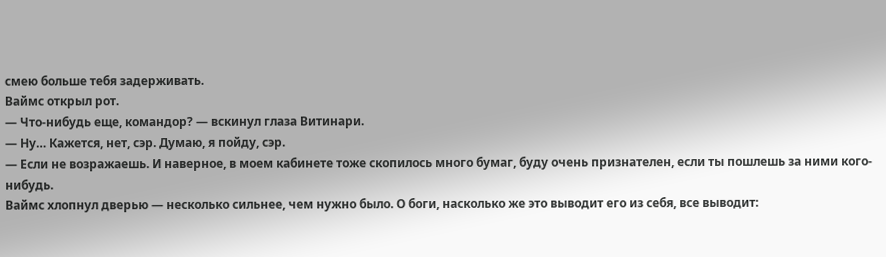смею больше тебя задерживать.
Ваймс открыл рот.
— Что-нибудь еще, командор? — вскинул глаза Витинари.
— Ну… Кажется, нет, сэр. Думаю, я пойду, сэр.
— Если не возражаешь. И наверное, в моем кабинете тоже скопилось много бумаг, буду очень признателен, если ты пошлешь за ними кого-нибудь.
Ваймс хлопнул дверью — несколько сильнее, чем нужно было. О боги, насколько же это выводит его из себя, все выводит: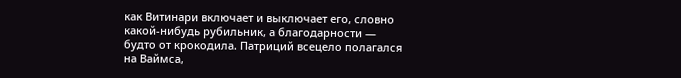как Витинари включает и выключает его, словно какой-нибудь рубильник, а благодарности — будто от крокодила. Патриций всецело полагался на Ваймса,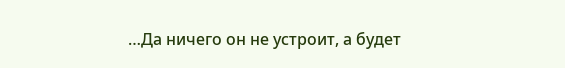…Да ничего он не устроит, а будет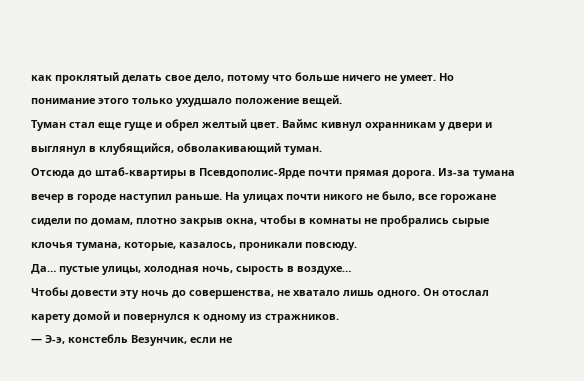как проклятый делать свое дело, потому что больше ничего не умеет. Но понимание этого только ухудшало положение вещей.
Туман стал еще гуще и обрел желтый цвет. Ваймс кивнул охранникам у двери и выглянул в клубящийся, обволакивающий туман.
Отсюда до штаб-квартиры в Псевдополис-Ярде почти прямая дорога. Из-за тумана вечер в городе наступил раньше. На улицах почти никого не было, все горожане сидели по домам, плотно закрыв окна, чтобы в комнаты не пробрались сырые клочья тумана, которые, казалось, проникали повсюду.
Да… пустые улицы, холодная ночь, сырость в воздухе…
Чтобы довести эту ночь до совершенства, не хватало лишь одного. Он отослал карету домой и повернулся к одному из стражников.
— Э-э, констебль Везунчик, если не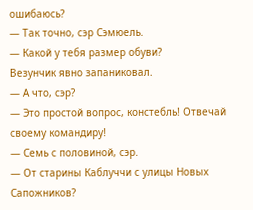ошибаюсь?
— Так точно, сэр Сэмюель.
— Какой у тебя размер обуви?
Везунчик явно запаниковал.
— А что, сэр?
— Это простой вопрос, констебль! Отвечай своему командиру!
— Семь с половиной, сэр.
— От старины Каблуччи с улицы Новых Сапожников?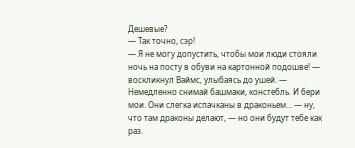Дешевые?
— Так точно, сэр!
— Я не могу допустить, чтобы мои люди стояли ночь на посту в обуви на картонной подошве! — воскликнул Ваймс, улыбаясь до ушей. — Немедленно снимай башмаки, констебль. И бери мои. Они слегка испачканы в драконьем… — ну, что там драконы делают, — но они будут тебе как раз.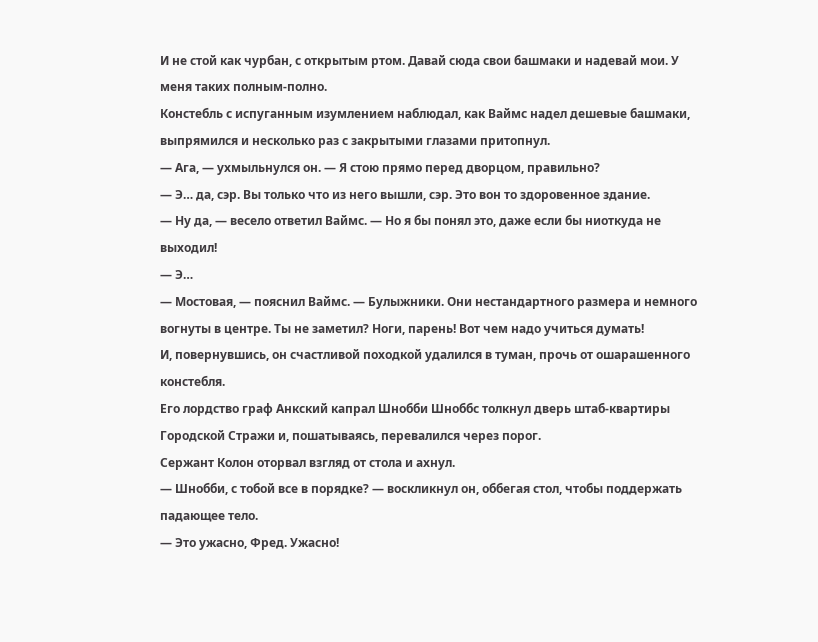И не стой как чурбан, с открытым ртом. Давай сюда свои башмаки и надевай мои. У меня таких полным-полно.
Констебль с испуганным изумлением наблюдал, как Ваймс надел дешевые башмаки, выпрямился и несколько раз с закрытыми глазами притопнул.
— Ага, — ухмыльнулся он. — Я стою прямо перед дворцом, правильно?
— Э… да, сэр. Вы только что из него вышли, сэр. Это вон то здоровенное здание.
— Ну да, — весело ответил Ваймс. — Но я бы понял это, даже если бы ниоткуда не выходил!
— Э…
— Мостовая, — пояснил Ваймс. — Булыжники. Они нестандартного размера и немного вогнуты в центре. Ты не заметил? Ноги, парень! Вот чем надо учиться думать!
И, повернувшись, он счастливой походкой удалился в туман, прочь от ошарашенного констебля.
Его лордство граф Анкский капрал Шнобби Шноббс толкнул дверь штаб-квартиры Городской Стражи и, пошатываясь, перевалился через порог.
Сержант Колон оторвал взгляд от стола и ахнул.
— Шнобби, с тобой все в порядке? — воскликнул он, оббегая стол, чтобы поддержать падающее тело.
— Это ужасно, Фред. Ужасно!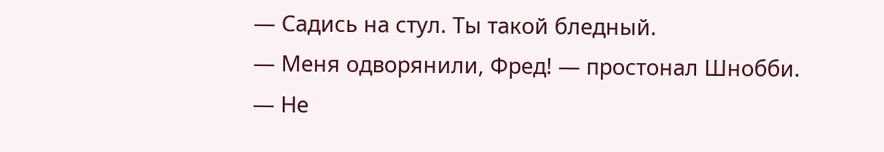— Садись на стул. Ты такой бледный.
— Меня одворянили, Фред! — простонал Шнобби.
— Не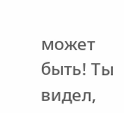может быть! Ты видел,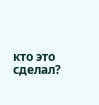кто это сделал?